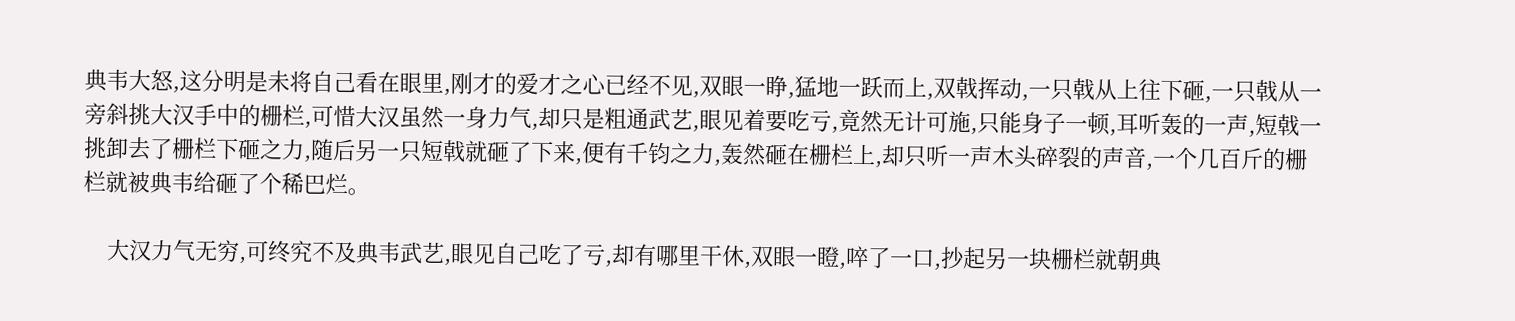典韦大怒,这分明是未将自己看在眼里,刚才的爱才之心已经不见,双眼一睁,猛地一跃而上,双戟挥动,一只戟从上往下砸,一只戟从一旁斜挑大汉手中的栅栏,可惜大汉虽然一身力气,却只是粗通武艺,眼见着要吃亏,竟然无计可施,只能身子一顿,耳听轰的一声,短戟一挑卸去了栅栏下砸之力,随后另一只短戟就砸了下来,便有千钧之力,轰然砸在栅栏上,却只听一声木头碎裂的声音,一个几百斤的栅栏就被典韦给砸了个稀巴烂。

    大汉力气无穷,可终究不及典韦武艺,眼见自己吃了亏,却有哪里干休,双眼一瞪,啐了一口,抄起另一块栅栏就朝典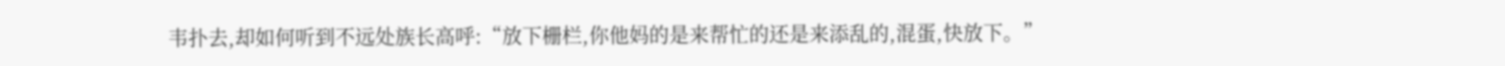韦扑去,却如何听到不远处族长高呼:“放下栅栏,你他妈的是来帮忙的还是来添乱的,混蛋,快放下。”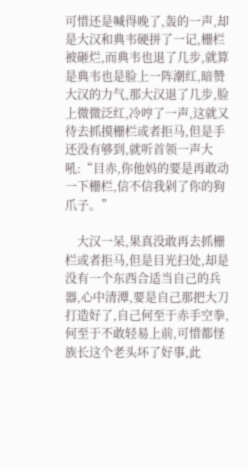可惜还是喊得晚了,轰的一声,却是大汉和典韦硬拼了一记,栅栏被砸烂,而典韦也退了几步,就算是典韦也是脸上一阵潮红,暗赞大汉的力气,那大汉退了几步,脸上微微泛红,冷哼了一声,这就又待去抓摸栅栏或者拒马,但是手还没有够到,就听首领一声大吼:“目赤,你他妈的要是再敢动一下栅栏,信不信我剁了你的狗爪子。”

    大汉一呆,果真没敢再去抓栅栏或者拒马,但是目光扫处,却是没有一个东西合适当自己的兵器,心中清潭,要是自己那把大刀打造好了,自己何至于赤手空拳,何至于不敢轻易上前,可惜都怪族长这个老头坏了好事,此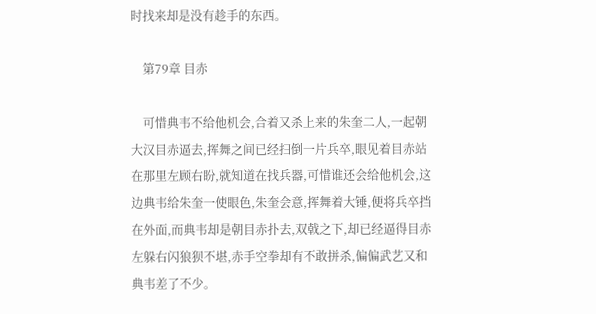时找来却是没有趁手的东西。

    第79章 目赤

    可惜典韦不给他机会,合着又杀上来的朱奎二人,一起朝大汉目赤逼去,挥舞之间已经扫倒一片兵卒,眼见着目赤站在那里左顾右盼,就知道在找兵器,可惜谁还会给他机会,这边典韦给朱奎一使眼色,朱奎会意,挥舞着大锤,便将兵卒挡在外面,而典韦却是朝目赤扑去,双戟之下,却已经逼得目赤左躲右闪狼狈不堪,赤手空拳却有不敢拼杀,偏偏武艺又和典韦差了不少。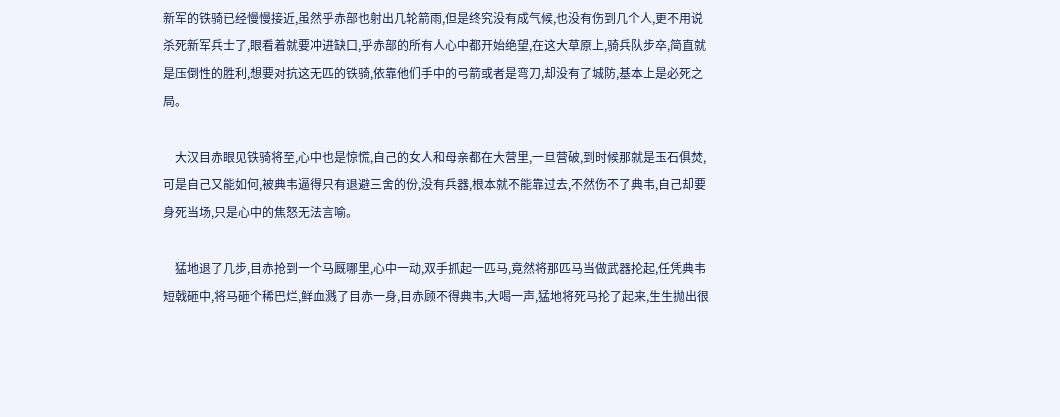新军的铁骑已经慢慢接近,虽然乎赤部也射出几轮箭雨,但是终究没有成气候,也没有伤到几个人,更不用说杀死新军兵士了,眼看着就要冲进缺口,乎赤部的所有人心中都开始绝望,在这大草原上,骑兵队步卒,简直就是压倒性的胜利,想要对抗这无匹的铁骑,依靠他们手中的弓箭或者是弯刀,却没有了城防,基本上是必死之局。

    大汉目赤眼见铁骑将至,心中也是惊慌,自己的女人和母亲都在大营里,一旦营破,到时候那就是玉石俱焚,可是自己又能如何,被典韦逼得只有退避三舍的份,没有兵器,根本就不能靠过去,不然伤不了典韦,自己却要身死当场,只是心中的焦怒无法言喻。

    猛地退了几步,目赤抢到一个马厩哪里,心中一动,双手抓起一匹马,竟然将那匹马当做武器抡起,任凭典韦短戟砸中,将马砸个稀巴烂,鲜血溅了目赤一身,目赤顾不得典韦,大喝一声,猛地将死马抡了起来,生生抛出很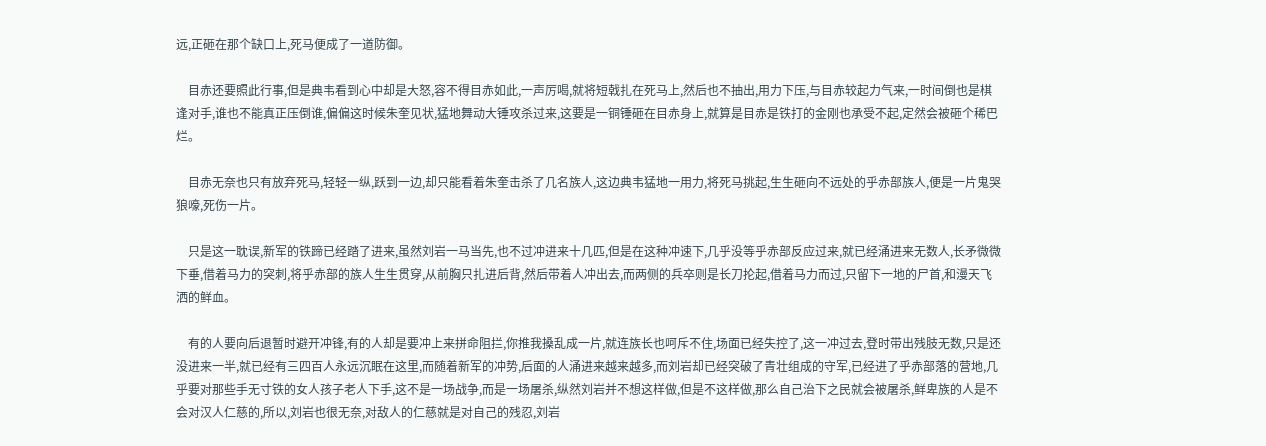远,正砸在那个缺口上,死马便成了一道防御。

    目赤还要照此行事,但是典韦看到心中却是大怒,容不得目赤如此,一声厉喝,就将短戟扎在死马上,然后也不抽出,用力下压,与目赤较起力气来,一时间倒也是棋逢对手,谁也不能真正压倒谁,偏偏这时候朱奎见状,猛地舞动大锤攻杀过来,这要是一铜锤砸在目赤身上,就算是目赤是铁打的金刚也承受不起,定然会被砸个稀巴烂。

    目赤无奈也只有放弃死马,轻轻一纵,跃到一边,却只能看着朱奎击杀了几名族人,这边典韦猛地一用力,将死马挑起,生生砸向不远处的乎赤部族人,便是一片鬼哭狼嚎,死伤一片。

    只是这一耽误,新军的铁蹄已经踏了进来,虽然刘岩一马当先,也不过冲进来十几匹,但是在这种冲速下,几乎没等乎赤部反应过来,就已经涌进来无数人,长矛微微下垂,借着马力的突刺,将乎赤部的族人生生贯穿,从前胸只扎进后背,然后带着人冲出去,而两侧的兵卒则是长刀抡起,借着马力而过,只留下一地的尸首,和漫天飞洒的鲜血。

    有的人要向后退暂时避开冲锋,有的人却是要冲上来拼命阻拦,你推我搡乱成一片,就连族长也呵斥不住,场面已经失控了,这一冲过去,登时带出残肢无数,只是还没进来一半,就已经有三四百人永远沉眠在这里,而随着新军的冲势,后面的人涌进来越来越多,而刘岩却已经突破了青壮组成的守军,已经进了乎赤部落的营地,几乎要对那些手无寸铁的女人孩子老人下手,这不是一场战争,而是一场屠杀,纵然刘岩并不想这样做,但是不这样做,那么自己治下之民就会被屠杀,鲜卑族的人是不会对汉人仁慈的,所以,刘岩也很无奈,对敌人的仁慈就是对自己的残忍,刘岩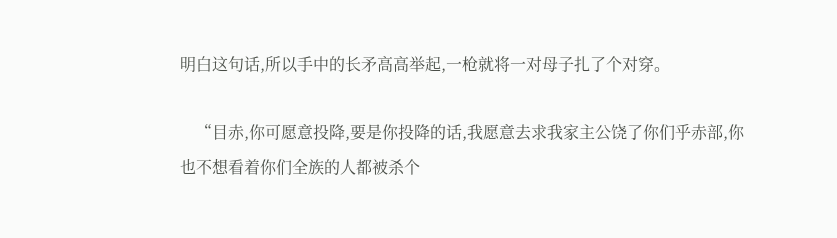明白这句话,所以手中的长矛高高举起,一枪就将一对母子扎了个对穿。

    “目赤,你可愿意投降,要是你投降的话,我愿意去求我家主公饶了你们乎赤部,你也不想看着你们全族的人都被杀个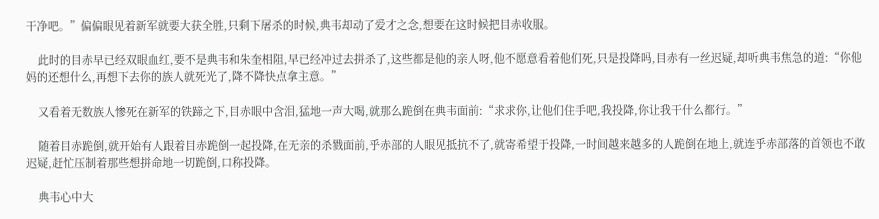干净吧。”偏偏眼见着新军就要大获全胜,只剩下屠杀的时候,典韦却动了爱才之念,想要在这时候把目赤收服。

    此时的目赤早已经双眼血红,要不是典韦和朱奎相阻,早已经冲过去拼杀了,这些都是他的亲人呀,他不愿意看着他们死,只是投降吗,目赤有一丝迟疑,却听典韦焦急的道:“你他妈的还想什么,再想下去你的族人就死光了,降不降快点拿主意。”

    又看着无数族人惨死在新军的铁蹄之下,目赤眼中含泪,猛地一声大喝,就那么跪倒在典韦面前:“求求你,让他们住手吧,我投降,你让我干什么都行。”

    随着目赤跪倒,就开始有人跟着目赤跪倒一起投降,在无亲的杀戮面前,乎赤部的人眼见抵抗不了,就寄希望于投降,一时间越来越多的人跪倒在地上,就连乎赤部落的首领也不敢迟疑,赶忙压制着那些想拼命地一切跪倒,口称投降。

    典韦心中大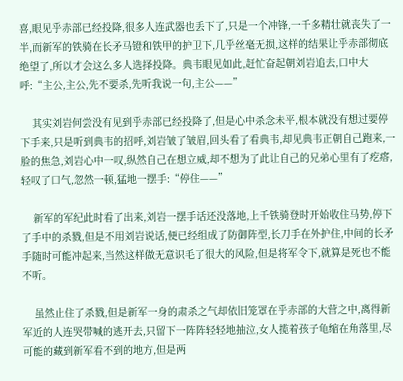喜,眼见乎赤部已经投降,很多人连武器也丢下了,只是一个冲锋,一千多精壮就丧失了一半,而新军的铁骑在长矛马镫和铁甲的护卫下,几乎丝毫无损,这样的结果让乎赤部彻底绝望了,所以才会这么多人选择投降。典韦眼见如此,赶忙奋起朝刘岩追去,口中大呼:“主公,主公,先不要杀,先听我说一句,主公——”

    其实刘岩何尝没有见到乎赤部已经投降了,但是心中杀念未平,根本就没有想过要停下手来,只是听到典韦的招呼,刘岩皱了皱眉,回头看了看典韦,却见典韦正朝自己跑来,一脸的焦急,刘岩心中一叹,纵然自己在想立威,却不想为了此让自己的兄弟心里有了疙瘩,轻叹了口气,忽然一顿,猛地一摆手:“停住——”

    新军的军纪此时看了出来,刘岩一摆手话还没落地,上千铁骑登时开始收住马势,停下了手中的杀戮,但是不用刘岩说话,便已经组成了防御阵型,长刀手在外护住,中间的长矛手随时可能冲起来,当然这样做无意识毛了很大的风险,但是将军令下,就算是死也不能不听。

    虽然止住了杀戮,但是新军一身的肃杀之气却依旧笼罩在乎赤部的大营之中,离得新军近的人连哭带喊的逃开去,只留下一阵阵轻轻地抽泣,女人揽着孩子龟缩在角落里,尽可能的藏到新军看不到的地方,但是两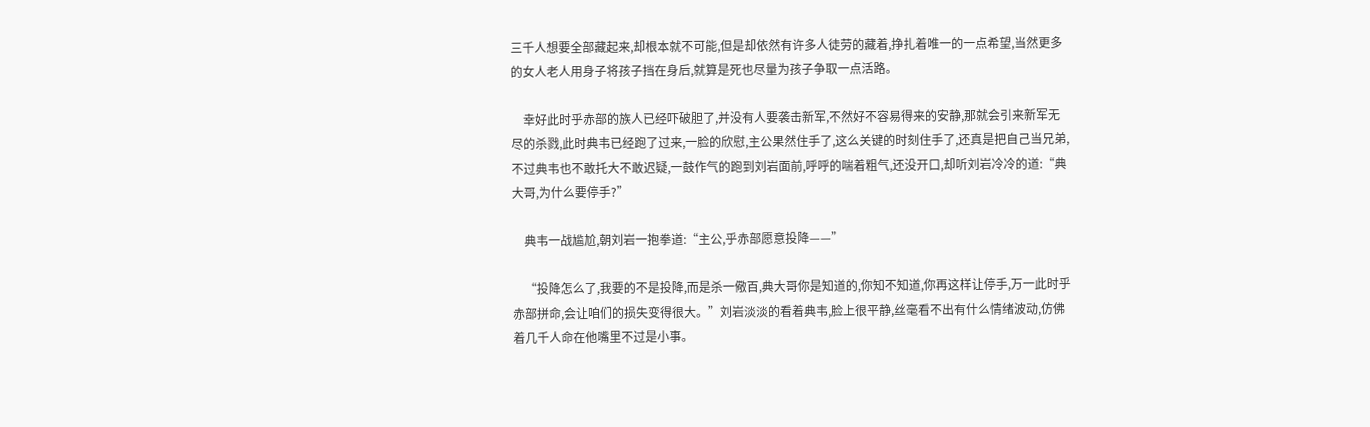三千人想要全部藏起来,却根本就不可能,但是却依然有许多人徒劳的藏着,挣扎着唯一的一点希望,当然更多的女人老人用身子将孩子挡在身后,就算是死也尽量为孩子争取一点活路。

    幸好此时乎赤部的族人已经吓破胆了,并没有人要袭击新军,不然好不容易得来的安静,那就会引来新军无尽的杀戮,此时典韦已经跑了过来,一脸的欣慰,主公果然住手了,这么关键的时刻住手了,还真是把自己当兄弟,不过典韦也不敢托大不敢迟疑,一鼓作气的跑到刘岩面前,呼呼的喘着粗气,还没开口,却听刘岩冷冷的道:“典大哥,为什么要停手?”

    典韦一战尴尬,朝刘岩一抱拳道:“主公,乎赤部愿意投降——”

    “投降怎么了,我要的不是投降,而是杀一儆百,典大哥你是知道的,你知不知道,你再这样让停手,万一此时乎赤部拼命,会让咱们的损失变得很大。”刘岩淡淡的看着典韦,脸上很平静,丝毫看不出有什么情绪波动,仿佛着几千人命在他嘴里不过是小事。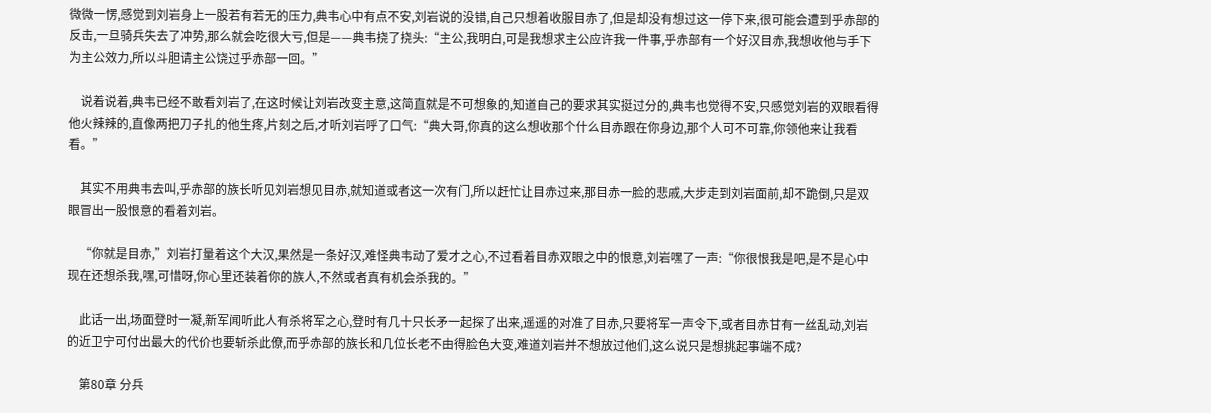微微一愣,感觉到刘岩身上一股若有若无的压力,典韦心中有点不安,刘岩说的没错,自己只想着收服目赤了,但是却没有想过这一停下来,很可能会遭到乎赤部的反击,一旦骑兵失去了冲势,那么就会吃很大亏,但是——典韦挠了挠头:“主公,我明白,可是我想求主公应许我一件事,乎赤部有一个好汉目赤,我想收他与手下为主公效力,所以斗胆请主公饶过乎赤部一回。”

    说着说着,典韦已经不敢看刘岩了,在这时候让刘岩改变主意,这简直就是不可想象的,知道自己的要求其实挺过分的,典韦也觉得不安,只感觉刘岩的双眼看得他火辣辣的,直像两把刀子扎的他生疼,片刻之后,才听刘岩呼了口气:“典大哥,你真的这么想收那个什么目赤跟在你身边,那个人可不可靠,你领他来让我看看。”

    其实不用典韦去叫,乎赤部的族长听见刘岩想见目赤,就知道或者这一次有门,所以赶忙让目赤过来,那目赤一脸的悲戚,大步走到刘岩面前,却不跪倒,只是双眼冒出一股恨意的看着刘岩。

    “你就是目赤,”刘岩打量着这个大汉,果然是一条好汉,难怪典韦动了爱才之心,不过看着目赤双眼之中的恨意,刘岩嘿了一声:“你很恨我是吧,是不是心中现在还想杀我,嘿,可惜呀,你心里还装着你的族人,不然或者真有机会杀我的。”

    此话一出,场面登时一凝,新军闻听此人有杀将军之心,登时有几十只长矛一起探了出来,遥遥的对准了目赤,只要将军一声令下,或者目赤甘有一丝乱动,刘岩的近卫宁可付出最大的代价也要斩杀此僚,而乎赤部的族长和几位长老不由得脸色大变,难道刘岩并不想放过他们,这么说只是想挑起事端不成?

    第80章 分兵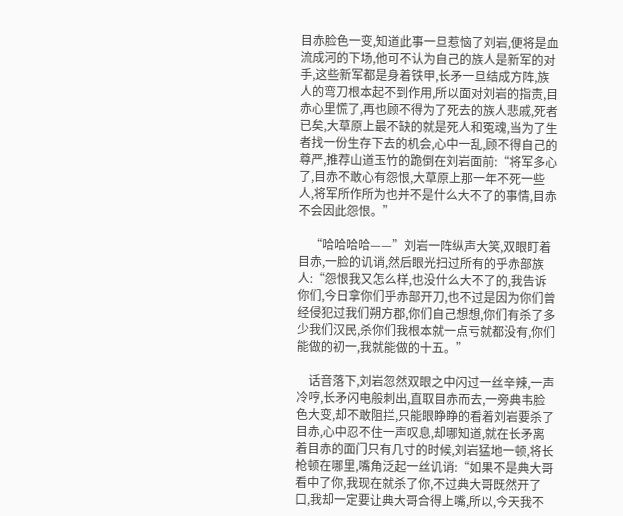目赤脸色一变,知道此事一旦惹恼了刘岩,便将是血流成河的下场,他可不认为自己的族人是新军的对手,这些新军都是身着铁甲,长矛一旦结成方阵,族人的弯刀根本起不到作用,所以面对刘岩的指责,目赤心里慌了,再也顾不得为了死去的族人悲戚,死者已矣,大草原上最不缺的就是死人和冤魂,当为了生者找一份生存下去的机会,心中一乱,顾不得自己的尊严,推荐山道玉竹的跪倒在刘岩面前:“将军多心了,目赤不敢心有怨恨,大草原上那一年不死一些人,将军所作所为也并不是什么大不了的事情,目赤不会因此怨恨。”

    “哈哈哈哈——”刘岩一阵纵声大笑,双眼盯着目赤,一脸的讥诮,然后眼光扫过所有的乎赤部族人:“怨恨我又怎么样,也没什么大不了的,我告诉你们,今日拿你们乎赤部开刀,也不过是因为你们曾经侵犯过我们朔方郡,你们自己想想,你们有杀了多少我们汉民,杀你们我根本就一点亏就都没有,你们能做的初一,我就能做的十五。”

    话音落下,刘岩忽然双眼之中闪过一丝辛辣,一声冷哼,长矛闪电般刺出,直取目赤而去,一旁典韦脸色大变,却不敢阻拦,只能眼睁睁的看着刘岩要杀了目赤,心中忍不住一声叹息,却哪知道,就在长矛离着目赤的面门只有几寸的时候,刘岩猛地一顿,将长枪顿在哪里,嘴角泛起一丝讥诮:“如果不是典大哥看中了你,我现在就杀了你,不过典大哥既然开了口,我却一定要让典大哥合得上嘴,所以,今天我不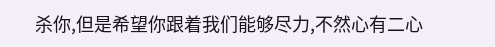杀你,但是希望你跟着我们能够尽力,不然心有二心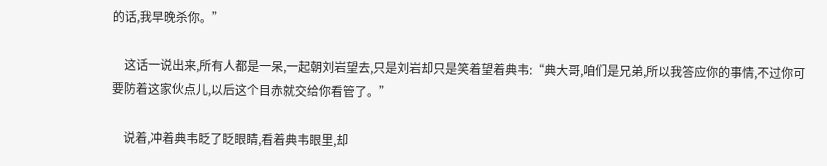的话,我早晚杀你。”

    这话一说出来,所有人都是一呆,一起朝刘岩望去,只是刘岩却只是笑着望着典韦:“典大哥,咱们是兄弟,所以我答应你的事情,不过你可要防着这家伙点儿,以后这个目赤就交给你看管了。”

    说着,冲着典韦眨了眨眼睛,看着典韦眼里,却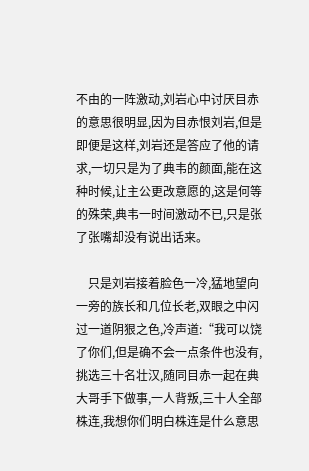不由的一阵激动,刘岩心中讨厌目赤的意思很明显,因为目赤恨刘岩,但是即便是这样,刘岩还是答应了他的请求,一切只是为了典韦的颜面,能在这种时候,让主公更改意愿的,这是何等的殊荣,典韦一时间激动不已,只是张了张嘴却没有说出话来。

    只是刘岩接着脸色一冷,猛地望向一旁的族长和几位长老,双眼之中闪过一道阴狠之色,冷声道:“我可以饶了你们,但是确不会一点条件也没有,挑选三十名壮汉,随同目赤一起在典大哥手下做事,一人背叛,三十人全部株连,我想你们明白株连是什么意思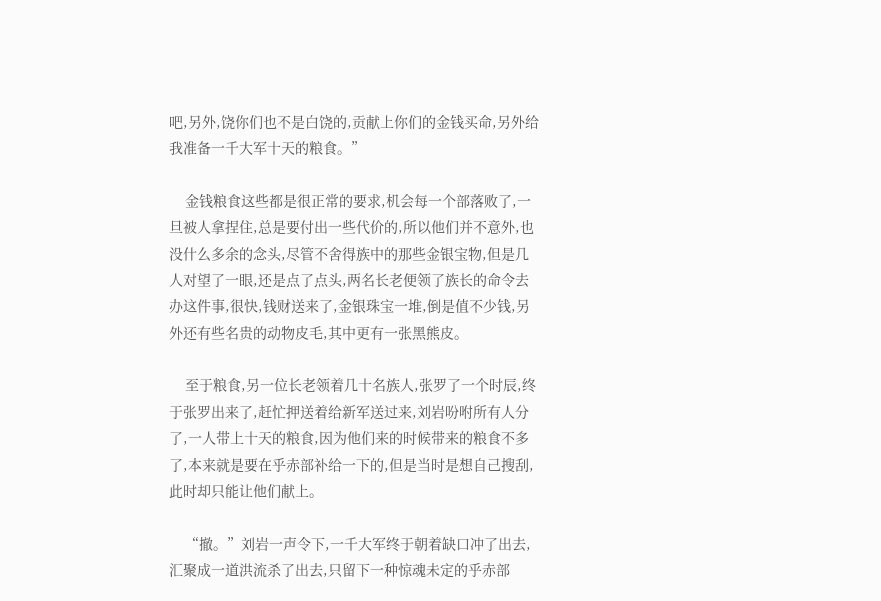吧,另外,饶你们也不是白饶的,贡献上你们的金钱买命,另外给我准备一千大军十天的粮食。”

    金钱粮食这些都是很正常的要求,机会每一个部落败了,一旦被人拿捏住,总是要付出一些代价的,所以他们并不意外,也没什么多余的念头,尽管不舍得族中的那些金银宝物,但是几人对望了一眼,还是点了点头,两名长老便领了族长的命令去办这件事,很快,钱财送来了,金银珠宝一堆,倒是值不少钱,另外还有些名贵的动物皮毛,其中更有一张黑熊皮。

    至于粮食,另一位长老领着几十名族人,张罗了一个时辰,终于张罗出来了,赶忙押送着给新军送过来,刘岩吩咐所有人分了,一人带上十天的粮食,因为他们来的时候带来的粮食不多了,本来就是要在乎赤部补给一下的,但是当时是想自己搜刮,此时却只能让他们献上。

    “撤。”刘岩一声令下,一千大军终于朝着缺口冲了出去,汇聚成一道洪流杀了出去,只留下一种惊魂未定的乎赤部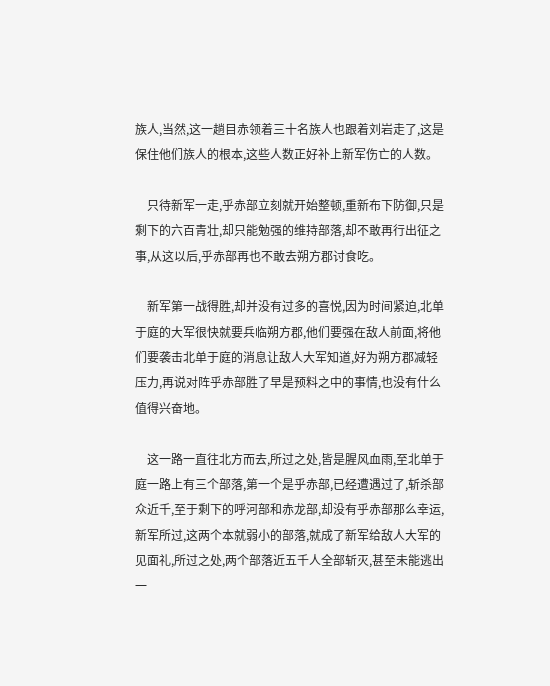族人,当然,这一趟目赤领着三十名族人也跟着刘岩走了,这是保住他们族人的根本,这些人数正好补上新军伤亡的人数。

    只待新军一走,乎赤部立刻就开始整顿,重新布下防御,只是剩下的六百青壮,却只能勉强的维持部落,却不敢再行出征之事,从这以后,乎赤部再也不敢去朔方郡讨食吃。

    新军第一战得胜,却并没有过多的喜悦,因为时间紧迫,北单于庭的大军很快就要兵临朔方郡,他们要强在敌人前面,将他们要袭击北单于庭的消息让敌人大军知道,好为朔方郡减轻压力,再说对阵乎赤部胜了早是预料之中的事情,也没有什么值得兴奋地。

    这一路一直往北方而去,所过之处,皆是腥风血雨,至北单于庭一路上有三个部落,第一个是乎赤部,已经遭遇过了,斩杀部众近千,至于剩下的呼河部和赤龙部,却没有乎赤部那么幸运,新军所过,这两个本就弱小的部落,就成了新军给敌人大军的见面礼,所过之处,两个部落近五千人全部斩灭,甚至未能逃出一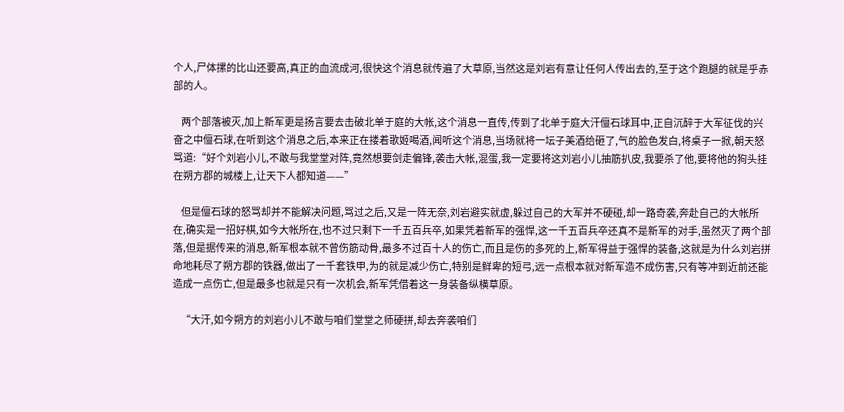个人,尸体摞的比山还要高,真正的血流成河,很快这个消息就传遍了大草原,当然这是刘岩有意让任何人传出去的,至于这个跑腿的就是乎赤部的人。

    两个部落被灭,加上新军更是扬言要去击破北单于庭的大帐,这个消息一直传,传到了北单于庭大汗儃石球耳中,正自沉醉于大军征伐的兴奋之中儃石球,在听到这个消息之后,本来正在搂着歌姬喝酒,闻听这个消息,当场就将一坛子美酒给砸了,气的脸色发白,将桌子一掀,朝天怒骂道:“好个刘岩小儿,不敢与我堂堂对阵,竟然想要剑走偏锋,袭击大帐,混蛋,我一定要将这刘岩小儿抽筋扒皮,我要杀了他,要将他的狗头挂在朔方郡的城楼上,让天下人都知道——”

    但是儃石球的怒骂却并不能解决问题,骂过之后,又是一阵无奈,刘岩避实就虚,躲过自己的大军并不硬碰,却一路奇袭,奔赴自己的大帐所在,确实是一招好棋,如今大帐所在,也不过只剩下一千五百兵卒,如果凭着新军的强悍,这一千五百兵卒还真不是新军的对手,虽然灭了两个部落,但是据传来的消息,新军根本就不曾伤筋动骨,最多不过百十人的伤亡,而且是伤的多死的上,新军得益于强悍的装备,这就是为什么刘岩拼命地耗尽了朔方郡的铁器,做出了一千套铁甲,为的就是减少伤亡,特别是鲜卑的短弓,远一点根本就对新军造不成伤害,只有等冲到近前还能造成一点伤亡,但是最多也就是只有一次机会,新军凭借着这一身装备纵横草原。

    “大汗,如今朔方的刘岩小儿不敢与咱们堂堂之师硬拼,却去奔袭咱们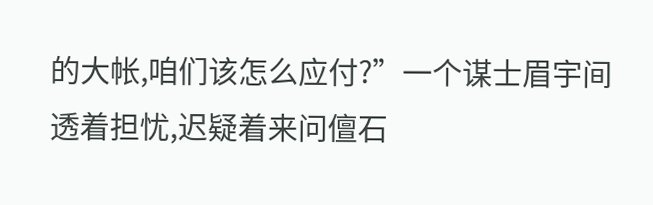的大帐,咱们该怎么应付?”一个谋士眉宇间透着担忧,迟疑着来问儃石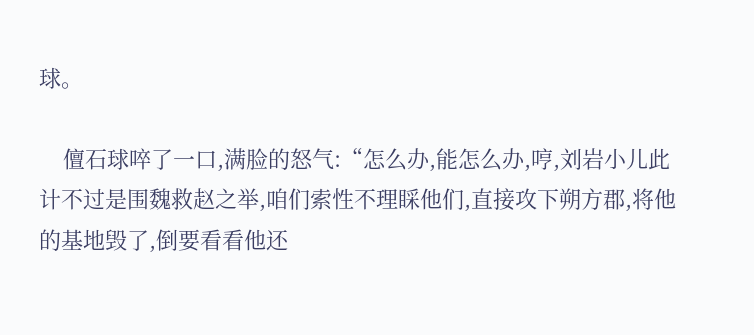球。

    儃石球啐了一口,满脸的怒气:“怎么办,能怎么办,哼,刘岩小儿此计不过是围魏救赵之举,咱们索性不理睬他们,直接攻下朔方郡,将他的基地毁了,倒要看看他还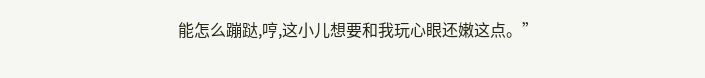能怎么蹦跶,哼,这小儿想要和我玩心眼还嫩这点。”